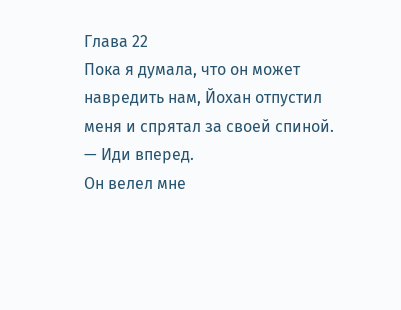Глава 22
Пока я думала, что он может навредить нам, Йохан отпустил меня и спрятал за своей спиной.
— Иди вперед.
Он велел мне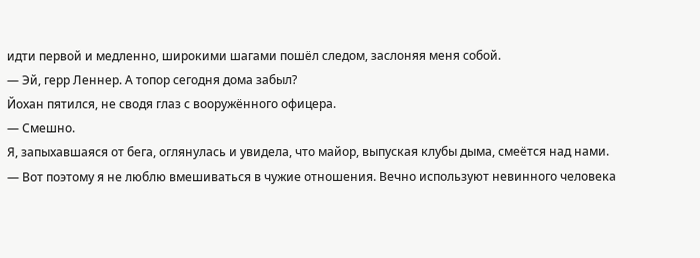идти первой и медленно, широкими шагами пошёл следом, заслоняя меня собой.
— Эй, герр Леннер. А топор сегодня дома забыл?
Йохан пятился, не сводя глаз с вооружённого офицера.
— Смешно.
Я, запыхавшаяся от бега, оглянулась и увидела, что майор, выпуская клубы дыма, смеётся над нами.
— Вот поэтому я не люблю вмешиваться в чужие отношения. Вечно используют невинного человека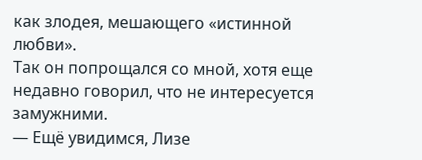как злодея, мешающего «истинной любви».
Так он попрощался со мной, хотя еще недавно говорил, что не интересуется замужними.
— Ещё увидимся, Лизе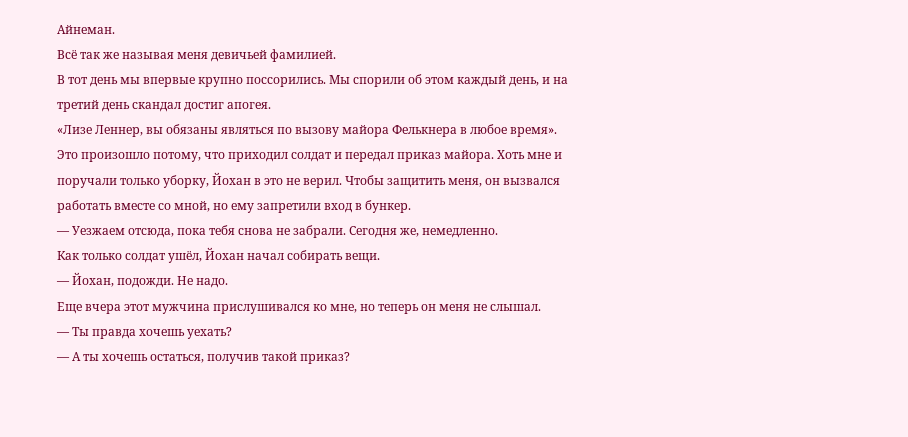Айнеман.
Всё так же называя меня девичьей фамилией.
В тот день мы впервые крупно поссорились. Мы спорили об этом каждый день, и на третий день скандал достиг апогея.
«Лизе Леннер, вы обязаны являться по вызову майора Фелькнера в любое время».
Это произошло потому, что приходил солдат и передал приказ майора. Хоть мне и поручали только уборку, Йохан в это не верил. Чтобы защитить меня, он вызвался работать вместе со мной, но ему запретили вход в бункер.
— Уезжаем отсюда, пока тебя снова не забрали. Сегодня же, немедленно.
Как только солдат ушёл, Йохан начал собирать вещи.
— Йохан, подожди. Не надо.
Еще вчера этот мужчина прислушивался ко мне, но теперь он меня не слышал.
— Ты правда хочешь уехать?
— А ты хочешь остаться, получив такой приказ?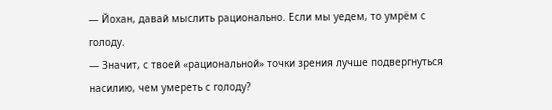— Йохан, давай мыслить рационально. Если мы уедем, то умрём с голоду.
— Значит, с твоей «рациональной» точки зрения лучше подвергнуться насилию, чем умереть с голоду?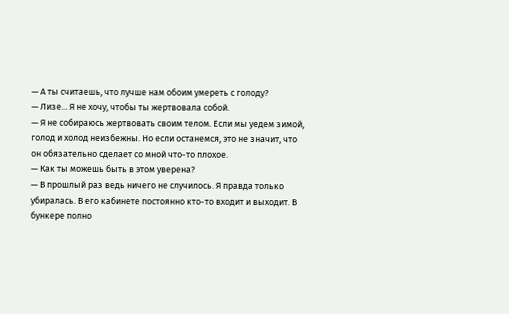— А ты считаешь, что лучше нам обоим умереть с голоду?
— Лизе... Я не хочу, чтобы ты жертвовала собой.
— Я не собираюсь жертвовать своим телом. Если мы уедем зимой, голод и холод неизбежны. Но если останемся, это не значит, что он обязательно сделает со мной что-то плохое.
— Как ты можешь быть в этом уверена?
— В прошлый раз ведь ничего не случилось. Я правда только убиралась. В его кабинете постоянно кто-то входит и выходит. В бункере полно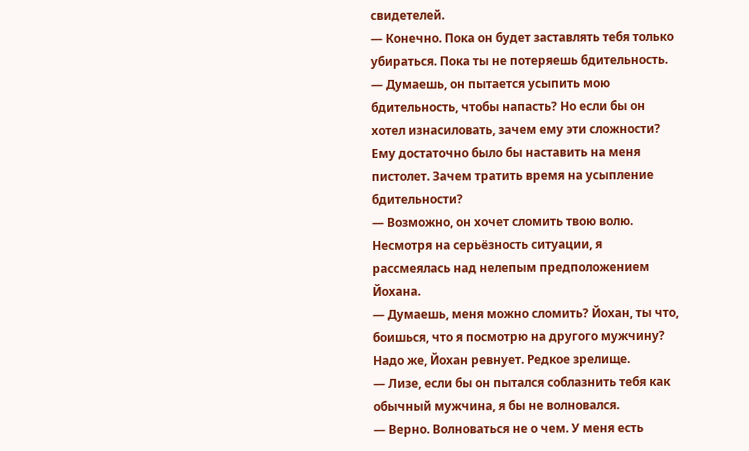свидетелей.
— Конечно. Пока он будет заставлять тебя только убираться. Пока ты не потеряешь бдительность.
— Думаешь, он пытается усыпить мою бдительность, чтобы напасть? Но если бы он хотел изнасиловать, зачем ему эти сложности?
Ему достаточно было бы наставить на меня пистолет. Зачем тратить время на усыпление бдительности?
— Возможно, он хочет сломить твою волю.
Несмотря на серьёзность ситуации, я рассмеялась над нелепым предположением Йохана.
— Думаешь, меня можно сломить? Йохан, ты что, боишься, что я посмотрю на другого мужчину?
Надо же, Йохан ревнует. Редкое зрелище.
— Лизе, если бы он пытался соблазнить тебя как обычный мужчина, я бы не волновался.
— Верно. Волноваться не о чем. У меня есть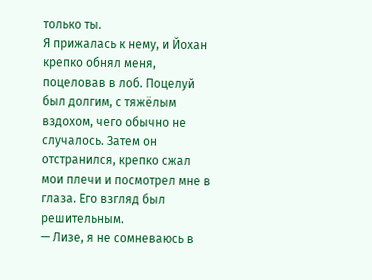только ты.
Я прижалась к нему, и Йохан крепко обнял меня, поцеловав в лоб. Поцелуй был долгим, с тяжёлым вздохом, чего обычно не случалось. Затем он отстранился, крепко сжал мои плечи и посмотрел мне в глаза. Его взгляд был решительным.
— Лизе, я не сомневаюсь в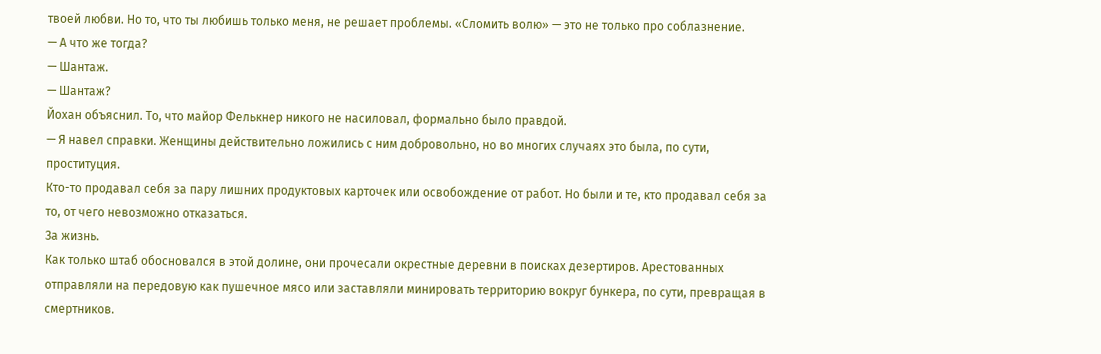твоей любви. Но то, что ты любишь только меня, не решает проблемы. «Сломить волю» — это не только про соблазнение.
— А что же тогда?
— Шантаж.
— Шантаж?
Йохан объяснил. То, что майор Фелькнер никого не насиловал, формально было правдой.
— Я навел справки. Женщины действительно ложились с ним добровольно, но во многих случаях это была, по сути, проституция.
Кто-то продавал себя за пару лишних продуктовых карточек или освобождение от работ. Но были и те, кто продавал себя за то, от чего невозможно отказаться.
За жизнь.
Как только штаб обосновался в этой долине, они прочесали окрестные деревни в поисках дезертиров. Арестованных отправляли на передовую как пушечное мясо или заставляли минировать территорию вокруг бункера, по сути, превращая в смертников.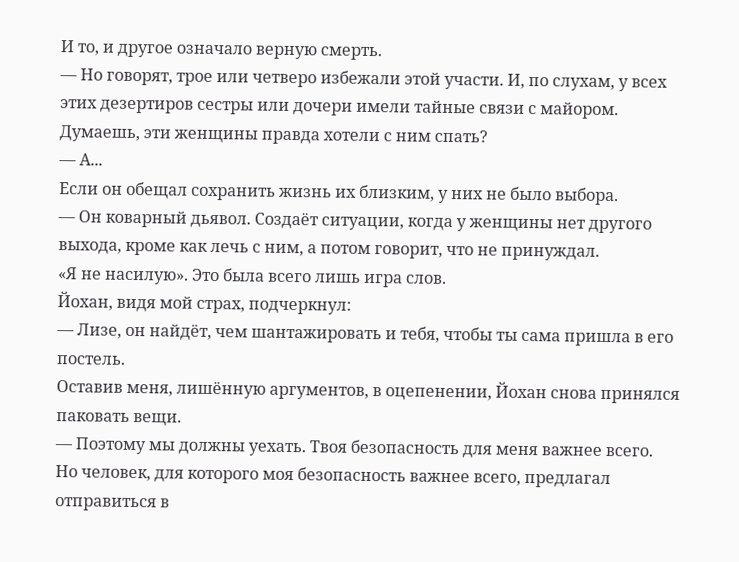И то, и другое означало верную смерть.
— Но говорят, трое или четверо избежали этой участи. И, по слухам, у всех этих дезертиров сестры или дочери имели тайные связи с майором. Думаешь, эти женщины правда хотели с ним спать?
— А...
Если он обещал сохранить жизнь их близким, у них не было выбора.
— Он коварный дьявол. Создаёт ситуации, когда у женщины нет другого выхода, кроме как лечь с ним, а потом говорит, что не принуждал.
«Я не насилую». Это была всего лишь игра слов.
Йохан, видя мой страх, подчеркнул:
— Лизе, он найдёт, чем шантажировать и тебя, чтобы ты сама пришла в его постель.
Оставив меня, лишённую аргументов, в оцепенении, Йохан снова принялся паковать вещи.
— Поэтому мы должны уехать. Твоя безопасность для меня важнее всего.
Но человек, для которого моя безопасность важнее всего, предлагал отправиться в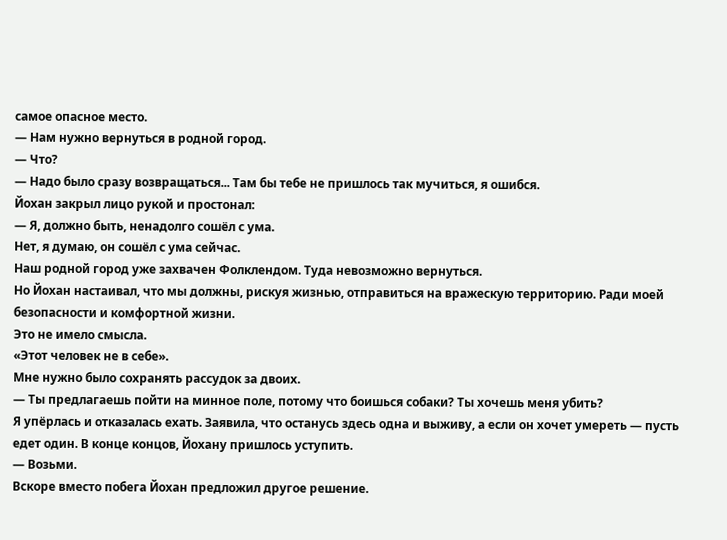самое опасное место.
— Нам нужно вернуться в родной город.
— Что?
— Надо было сразу возвращаться... Там бы тебе не пришлось так мучиться, я ошибся.
Йохан закрыл лицо рукой и простонал:
— Я, должно быть, ненадолго сошёл с ума.
Нет, я думаю, он сошёл с ума сейчас.
Наш родной город уже захвачен Фолклендом. Туда невозможно вернуться.
Но Йохан настаивал, что мы должны, рискуя жизнью, отправиться на вражескую территорию. Ради моей безопасности и комфортной жизни.
Это не имело смысла.
«Этот человек не в себе».
Мне нужно было сохранять рассудок за двоих.
— Ты предлагаешь пойти на минное поле, потому что боишься собаки? Ты хочешь меня убить?
Я упёрлась и отказалась ехать. Заявила, что останусь здесь одна и выживу, а если он хочет умереть — пусть едет один. В конце концов, Йохану пришлось уступить.
— Возьми.
Вскоре вместо побега Йохан предложил другое решение.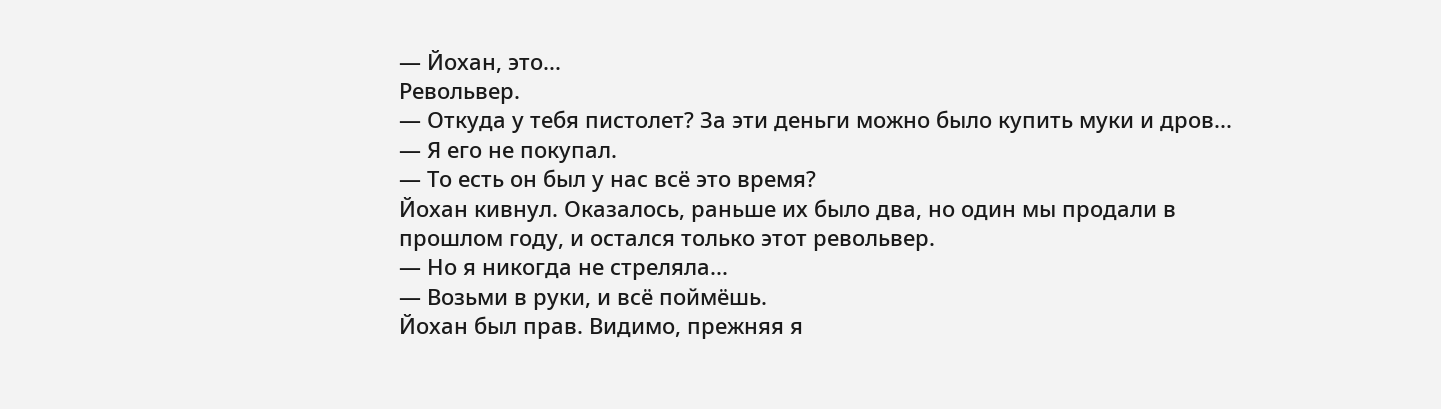— Йохан, это...
Револьвер.
— Откуда у тебя пистолет? За эти деньги можно было купить муки и дров...
— Я его не покупал.
— То есть он был у нас всё это время?
Йохан кивнул. Оказалось, раньше их было два, но один мы продали в прошлом году, и остался только этот револьвер.
— Но я никогда не стреляла...
— Возьми в руки, и всё поймёшь.
Йохан был прав. Видимо, прежняя я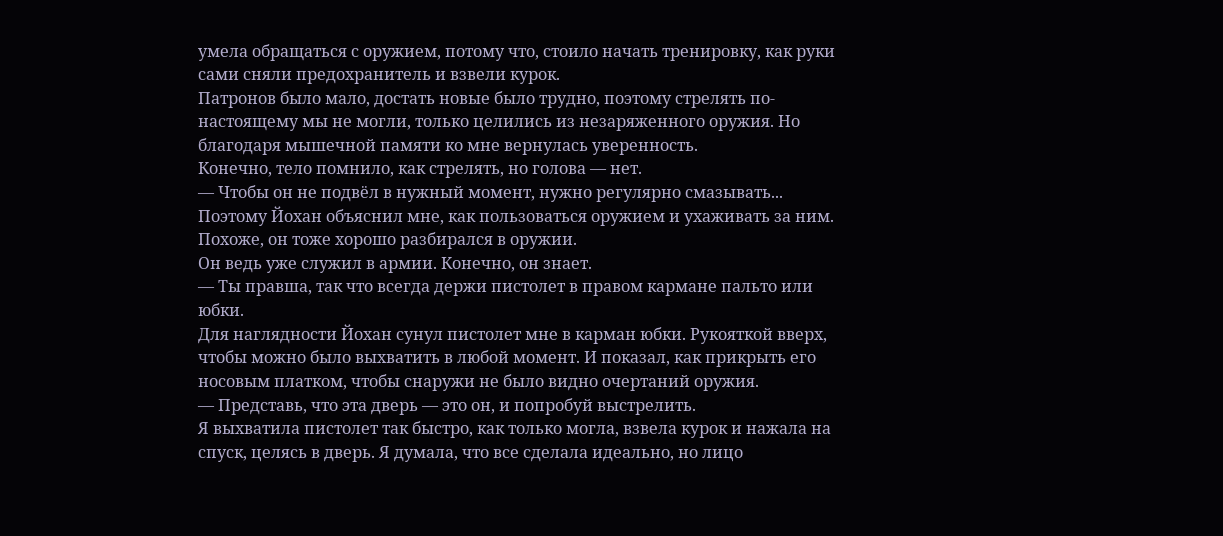умела обращаться с оружием, потому что, стоило начать тренировку, как руки сами сняли предохранитель и взвели курок.
Патронов было мало, достать новые было трудно, поэтому стрелять по-настоящему мы не могли, только целились из незаряженного оружия. Но благодаря мышечной памяти ко мне вернулась уверенность.
Конечно, тело помнило, как стрелять, но голова — нет.
— Чтобы он не подвёл в нужный момент, нужно регулярно смазывать...
Поэтому Йохан объяснил мне, как пользоваться оружием и ухаживать за ним. Похоже, он тоже хорошо разбирался в оружии.
Он ведь уже служил в армии. Конечно, он знает.
— Ты правша, так что всегда держи пистолет в правом кармане пальто или юбки.
Для наглядности Йохан сунул пистолет мне в карман юбки. Рукояткой вверх, чтобы можно было выхватить в любой момент. И показал, как прикрыть его носовым платком, чтобы снаружи не было видно очертаний оружия.
— Представь, что эта дверь — это он, и попробуй выстрелить.
Я выхватила пистолет так быстро, как только могла, взвела курок и нажала на спуск, целясь в дверь. Я думала, что все сделала идеально, но лицо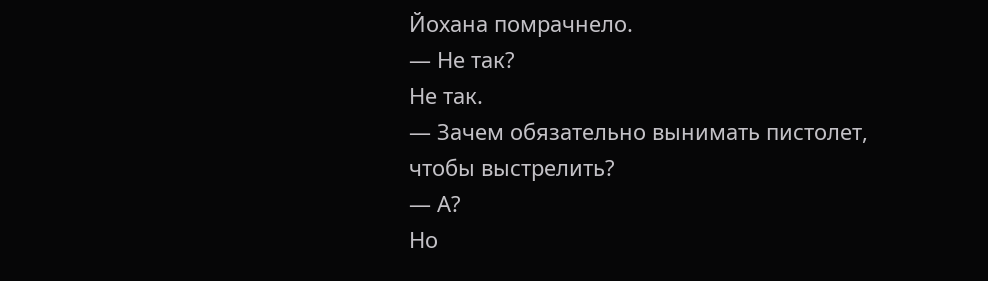Йохана помрачнело.
— Не так?
Не так.
— Зачем обязательно вынимать пистолет, чтобы выстрелить?
— А?
Но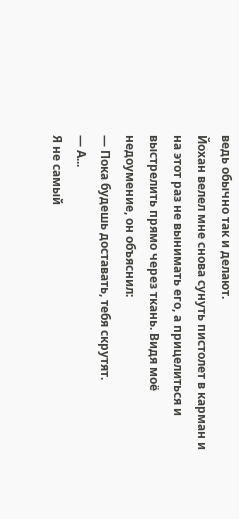ведь обычно так и делают.
Йохан велел мне снова сунуть пистолет в карман и на этот раз не вынимать его, а прицелиться и выстрелить прямо через ткань. Видя моё недоумение, он объяснил:
— Пока будешь доставать, тебя скрутят.
— А...
Я не самый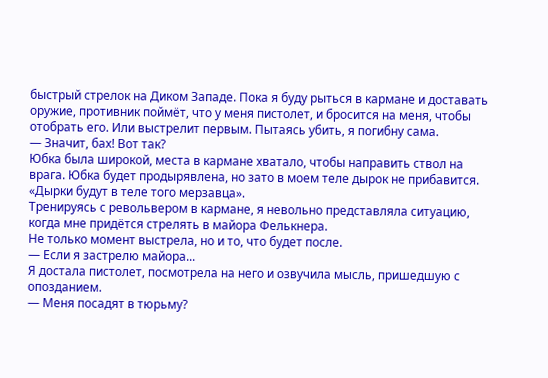быстрый стрелок на Диком Западе. Пока я буду рыться в кармане и доставать оружие, противник поймёт, что у меня пистолет, и бросится на меня, чтобы отобрать его. Или выстрелит первым. Пытаясь убить, я погибну сама.
— Значит, бах! Вот так?
Юбка была широкой, места в кармане хватало, чтобы направить ствол на врага. Юбка будет продырявлена, но зато в моем теле дырок не прибавится.
«Дырки будут в теле того мерзавца».
Тренируясь с револьвером в кармане, я невольно представляла ситуацию, когда мне придётся стрелять в майора Фелькнера.
Не только момент выстрела, но и то, что будет после.
— Если я застрелю майора...
Я достала пистолет, посмотрела на него и озвучила мысль, пришедшую с опозданием.
— Меня посадят в тюрьму?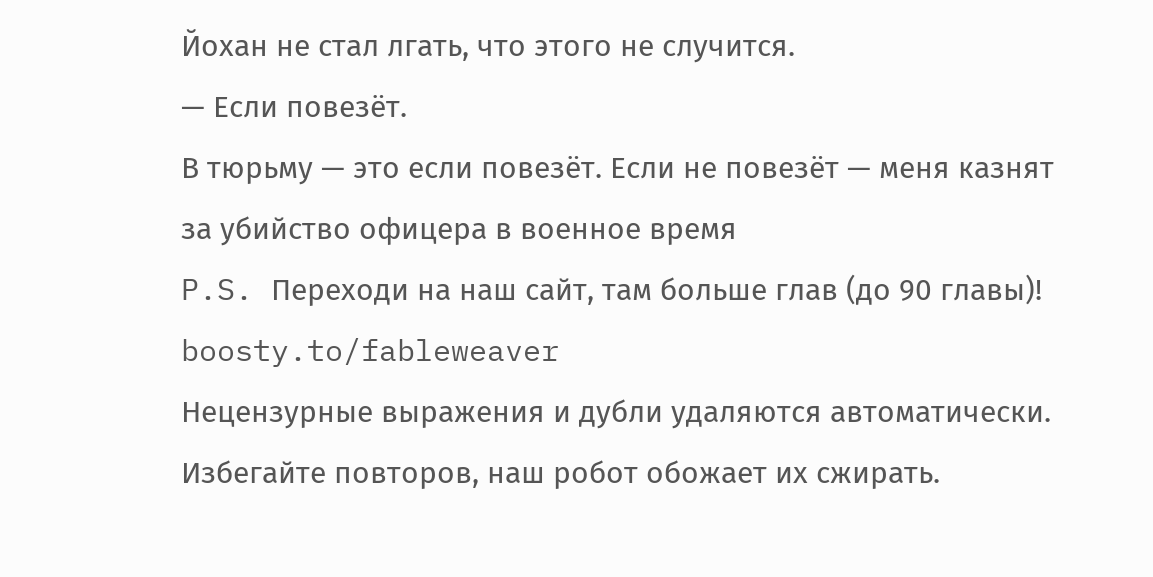Йохан не стал лгать, что этого не случится.
— Если повезёт.
В тюрьму — это если повезёт. Если не повезёт — меня казнят за убийство офицера в военное время
P.S. Переходи на наш сайт, там больше глав (до 90 главы)! boosty.to/fableweaver
Нецензурные выражения и дубли удаляются автоматически. Избегайте повторов, наш робот обожает их сжирать.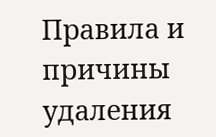Правила и причины удаления